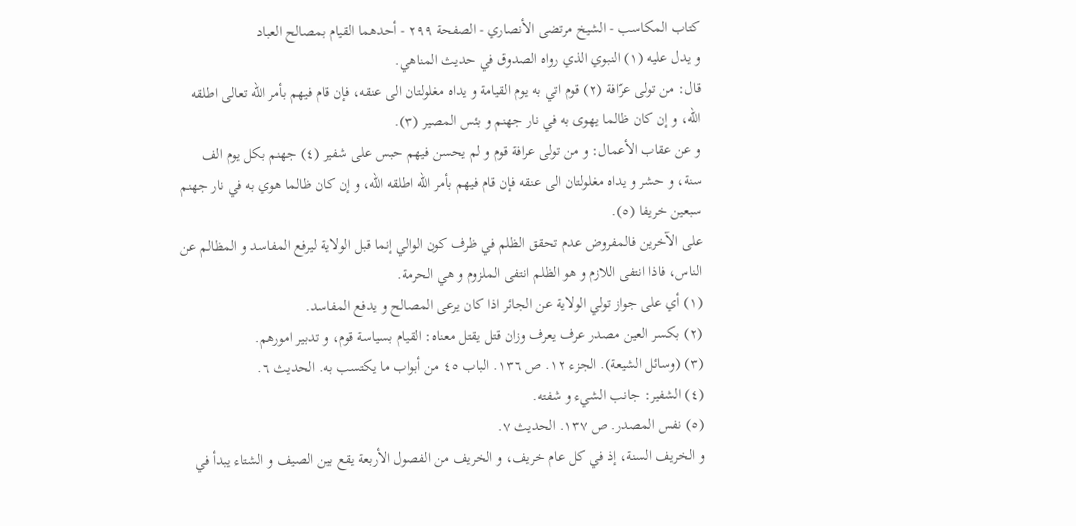كتاب المكاسب - الشيخ مرتضى الأنصاري - الصفحة ٢٩٩ - أحدهما القيام بمصالح العباد
و يدل عليه (١) النبوي الذي رواه الصدوق في حديث المناهي.
قال: من تولى عرّافة (٢) قوم اتي به يوم القيامة و يداه مغلولتان الى عنقه، فإن قام فيهم بأمر اللّه تعالى اطلقه اللّه، و إن كان ظالما يهوى به في نار جهنم و بئس المصير (٣).
و عن عقاب الأعمال: و من تولى عرافة قوم و لم يحسن فيهم حبس على شفير (٤) جهنم بكل يوم الف سنة، و حشر و يداه مغلولتان الى عنقه فإن قام فيهم بأمر اللّه اطلقه اللّه، و إن كان ظالما هوي به في نار جهنم سبعين خريفا (٥).
على الآخرين فالمفروض عدم تحقق الظلم في ظرف كون الوالي إنما قبل الولاية ليرفع المفاسد و المظالم عن الناس، فاذا انتفى اللازم و هو الظلم انتفى الملزوم و هي الحرمة.
(١) أي على جواز تولي الولاية عن الجائر اذا كان يرعى المصالح و يدفع المفاسد.
(٢) بكسر العين مصدر عرف يعرف وزان قتل يقتل معناه: القيام بسياسة قوم، و تدبير امورهم.
(٣) (وسائل الشيعة). الجزء ١٢. ص ١٣٦. الباب ٤٥ من أبواب ما يكتسب به. الحديث ٦.
(٤) الشفير: جانب الشيء و شفته.
(٥) نفس المصدر. ص ١٣٧. الحديث ٧.
و الخريف السنة، إذ في كل عام خريف، و الخريف من الفصول الأربعة يقع بين الصيف و الشتاء يبدأ في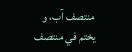منتصف آب، و يختم في منتصف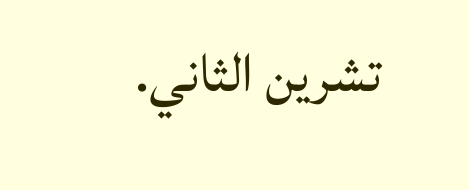تشرين الثاني.